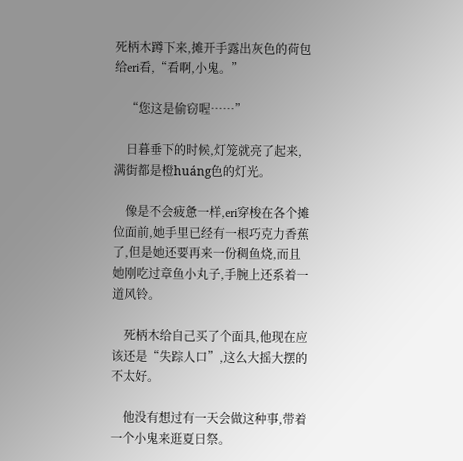死柄木蹲下来,摊开手露出灰色的荷包给eri看,“看啊,小鬼。”

    “您这是偷窃喔……”

    日暮垂下的时候,灯笼就亮了起来,满街都是橙huáng色的灯光。

    像是不会疲惫一样,eri穿梭在各个摊位面前,她手里已经有一根巧克力香蕉了,但是她还要再来一份稠鱼烧,而且她刚吃过章鱼小丸子,手腕上还系着一道风铃。

    死柄木给自己买了个面具,他现在应该还是“失踪人口”,这么大摇大摆的不太好。

    他没有想过有一天会做这种事,带着一个小鬼来逛夏日祭。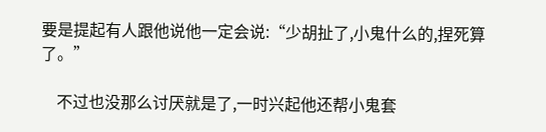要是提起有人跟他说他一定会说:“少胡扯了,小鬼什么的,捏死算了。”

    不过也没那么讨厌就是了,一时兴起他还帮小鬼套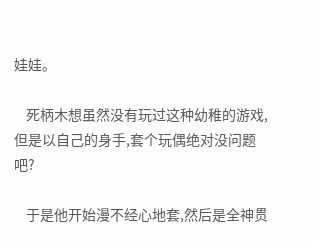娃娃。

    死柄木想虽然没有玩过这种幼稚的游戏,但是以自己的身手,套个玩偶绝对没问题吧?

    于是他开始漫不经心地套,然后是全神贯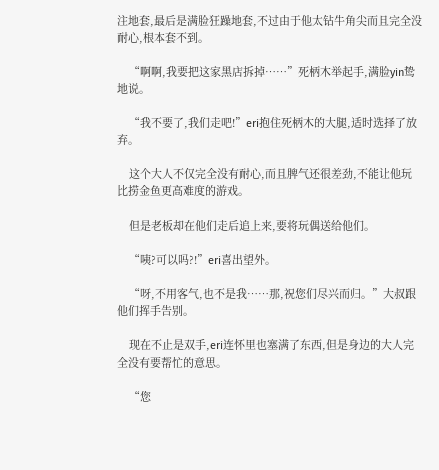注地套,最后是满脸狂躁地套,不过由于他太钻牛角尖而且完全没耐心,根本套不到。

    “啊啊,我要把这家黑店拆掉……”死柄木举起手,满脸yin鸷地说。

    “我不要了,我们走吧!”eri抱住死柄木的大腿,适时选择了放弃。

    这个大人不仅完全没有耐心,而且脾气还很差劲,不能让他玩比捞金鱼更高难度的游戏。

    但是老板却在他们走后追上来,要将玩偶送给他们。

    “咦?可以吗?!”eri喜出望外。

    “呀,不用客气,也不是我……那,祝您们尽兴而归。”大叔跟他们挥手告别。

    现在不止是双手,eri连怀里也塞满了东西,但是身边的大人完全没有要帮忙的意思。

    “您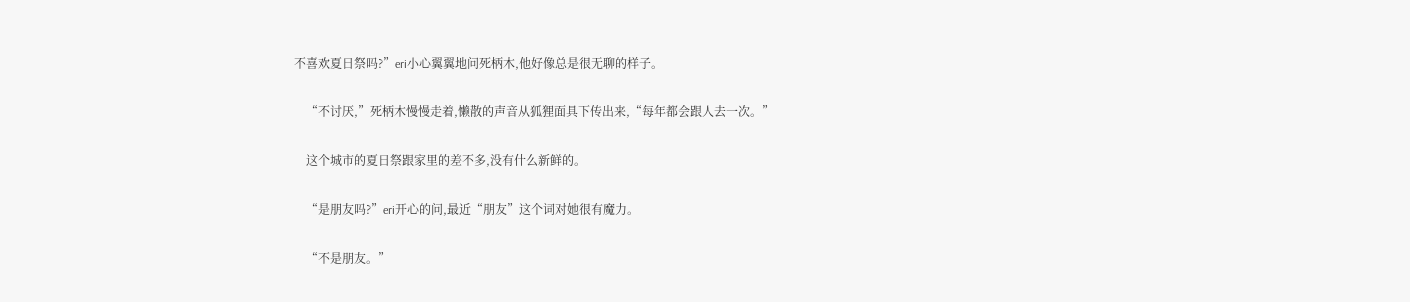不喜欢夏日祭吗?”eri小心翼翼地问死柄木,他好像总是很无聊的样子。

    “不讨厌,”死柄木慢慢走着,懒散的声音从狐狸面具下传出来,“每年都会跟人去一次。”

    这个城市的夏日祭跟家里的差不多,没有什么新鲜的。

    “是朋友吗?”eri开心的问,最近“朋友”这个词对她很有魔力。

    “不是朋友。”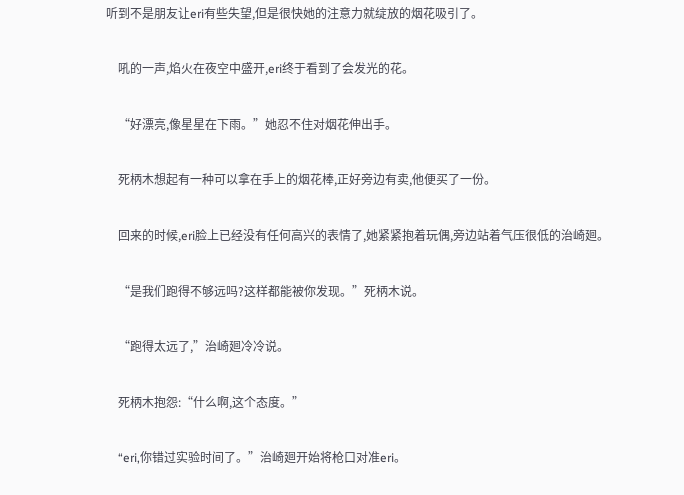听到不是朋友让eri有些失望,但是很快她的注意力就绽放的烟花吸引了。

    吼的一声,焰火在夜空中盛开,eri终于看到了会发光的花。

    “好漂亮,像星星在下雨。”她忍不住对烟花伸出手。

    死柄木想起有一种可以拿在手上的烟花棒,正好旁边有卖,他便买了一份。

    回来的时候,eri脸上已经没有任何高兴的表情了,她紧紧抱着玩偶,旁边站着气压很低的治崎廻。

    “是我们跑得不够远吗?这样都能被你发现。”死柄木说。

    “跑得太远了,”治崎廻冷冷说。

    死柄木抱怨:“什么啊,这个态度。”

    “eri,你错过实验时间了。”治崎廻开始将枪口对准eri。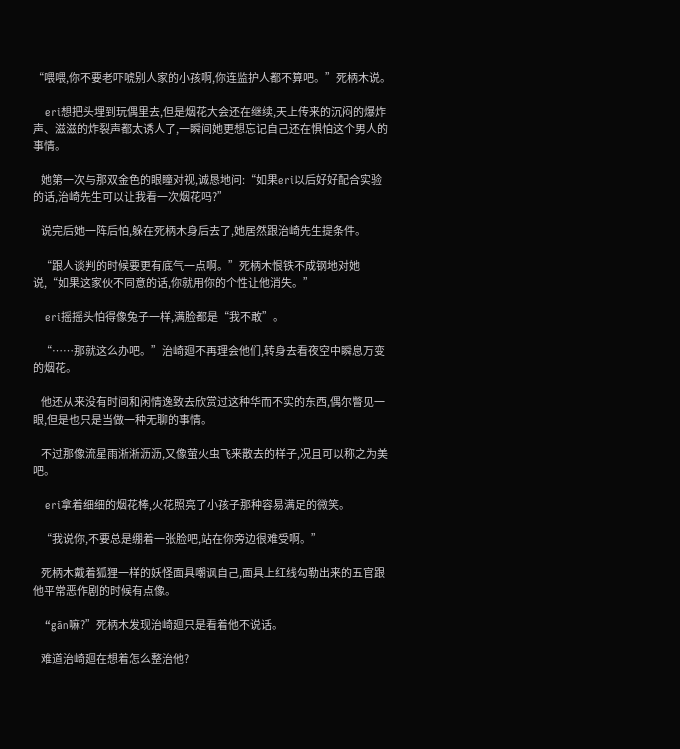“喂喂,你不要老吓唬别人家的小孩啊,你连监护人都不算吧。”死柄木说。

    eri想把头埋到玩偶里去,但是烟花大会还在继续,天上传来的沉闷的爆炸声、滋滋的炸裂声都太诱人了,一瞬间她更想忘记自己还在惧怕这个男人的事情。

    她第一次与那双金色的眼瞳对视,诚恳地问:“如果eri以后好好配合实验的话,治崎先生可以让我看一次烟花吗?”

    说完后她一阵后怕,躲在死柄木身后去了,她居然跟治崎先生提条件。

    “跟人谈判的时候要更有底气一点啊。”死柄木恨铁不成钢地对她说,“如果这家伙不同意的话,你就用你的个性让他消失。”

    eri摇摇头怕得像兔子一样,满脸都是“我不敢”。

    “……那就这么办吧。”治崎廻不再理会他们,转身去看夜空中瞬息万变的烟花。

    他还从来没有时间和闲情逸致去欣赏过这种华而不实的东西,偶尔瞥见一眼,但是也只是当做一种无聊的事情。

    不过那像流星雨淅淅沥沥,又像萤火虫飞来散去的样子,况且可以称之为美吧。

    eri拿着细细的烟花棒,火花照亮了小孩子那种容易满足的微笑。

    “我说你,不要总是绷着一张脸吧,站在你旁边很难受啊。”

    死柄木戴着狐狸一样的妖怪面具嘲讽自己,面具上红线勾勒出来的五官跟他平常恶作剧的时候有点像。

    “gān嘛?”死柄木发现治崎廻只是看着他不说话。

    难道治崎廻在想着怎么整治他?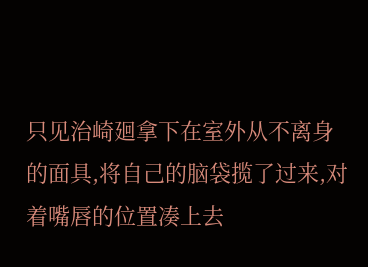只见治崎廻拿下在室外从不离身的面具,将自己的脑袋揽了过来,对着嘴唇的位置凑上去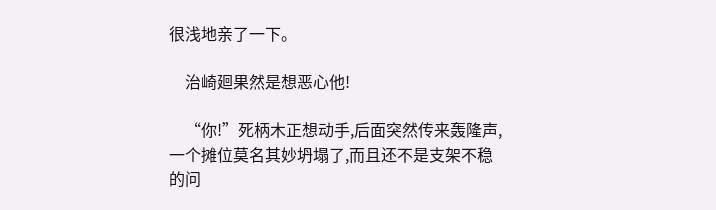很浅地亲了一下。

    治崎廻果然是想恶心他!

    “你!”死柄木正想动手,后面突然传来轰隆声,一个摊位莫名其妙坍塌了,而且还不是支架不稳的问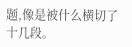题,像是被什么横切了十几段。